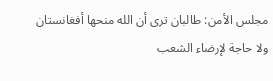مجلس الأمن: طالبان ترى أن الله منحها أفغانستان ولا حاجة لإرضاء الشعب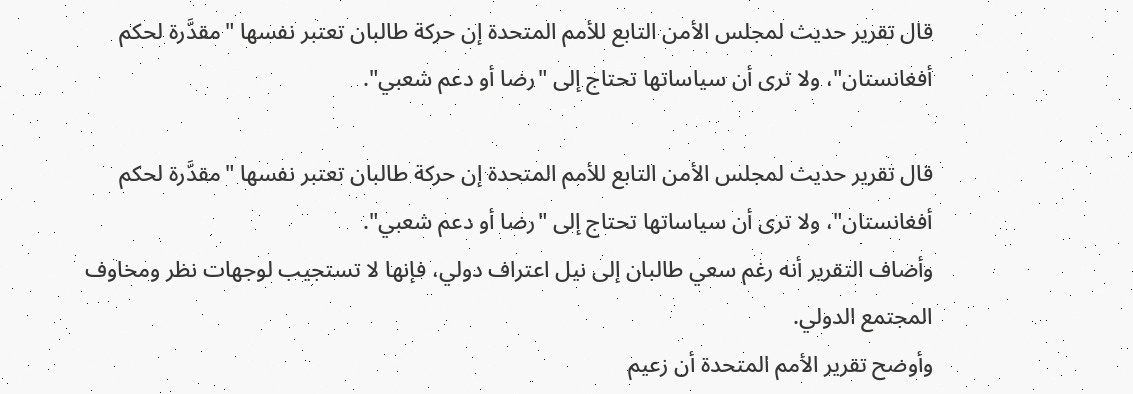قال تقرير حديث لمجلس الأمن التابع للأمم المتحدة إن حركة طالبان تعتبر نفسها "مقدَّرة لحكم أفغانستان"، ولا ترى أن سياساتها تحتاج إلى "رضا أو دعم شعبي".

قال تقرير حديث لمجلس الأمن التابع للأمم المتحدة إن حركة طالبان تعتبر نفسها "مقدَّرة لحكم أفغانستان"، ولا ترى أن سياساتها تحتاج إلى "رضا أو دعم شعبي".
وأضاف التقرير أنه رغم سعي طالبان إلى نيل اعتراف دولي، فإنها لا تستجيب لوجهات نظر ومخاوف المجتمع الدولي.
وأوضح تقرير الأمم المتحدة أن زعيم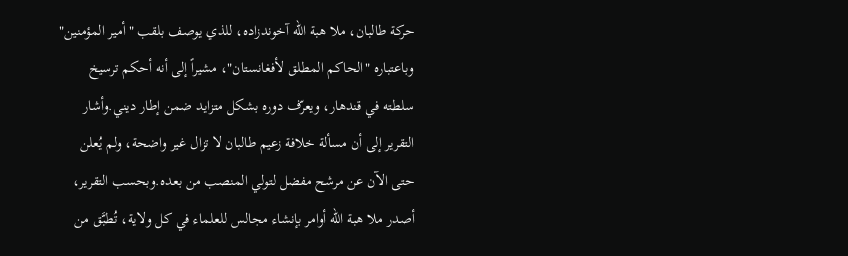حركة طالبان، ملا هبة الله آخوندزاده، للذي يوصف بلقب "أمير المؤمنين" وباعتباره "الحاكم المطلق لأفغانستان"، مشيراً إلى أنه أحكم ترسيخ سلطته في قندهار، ويعرّف دوره بشكل متزايد ضمن إطار ديني.وأشار التقرير إلى أن مسألة خلافة زعيم طالبان لا تزال غير واضحة، ولم يُعلن حتى الآن عن مرشح مفضل لتولي المنصب من بعده.وبحسب التقرير، أصدر ملا هبة الله أوامر بإنشاء مجالس للعلماء في كل ولاية، تُطبَّق من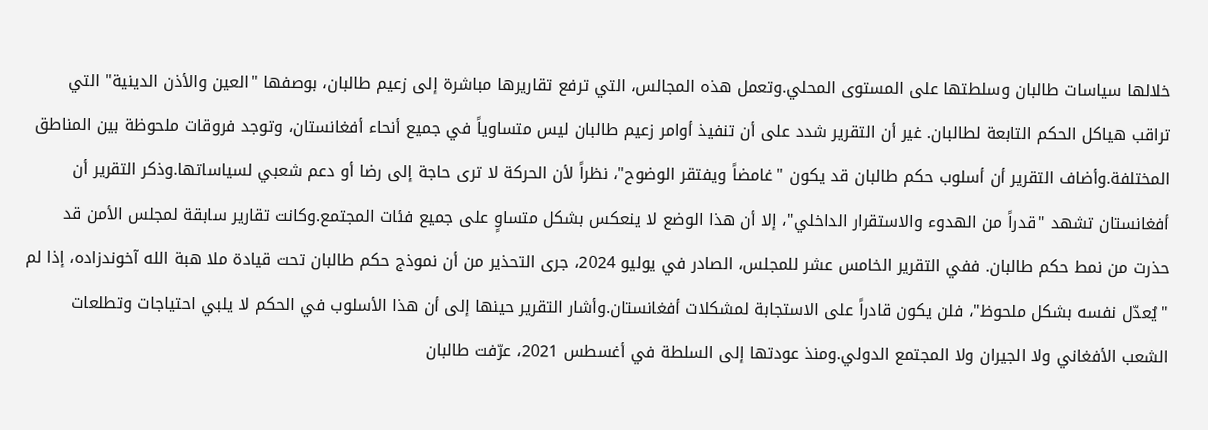خلالها سياسات طالبان وسلطتها على المستوى المحلي.وتعمل هذه المجالس، التي ترفع تقاريرها مباشرة إلى زعيم طالبان، بوصفها "العين والأذن الدينية" التي تراقب هياكل الحكم التابعة لطالبان. غير أن التقرير شدد على أن تنفيذ أوامر زعيم طالبان ليس متساوياً في جميع أنحاء أفغانستان، وتوجد فروقات ملحوظة بين المناطق المختلفة.وأضاف التقرير أن أسلوب حكم طالبان قد يكون "غامضاً ويفتقر الوضوح"، نظراً لأن الحركة لا ترى حاجة إلى رضا أو دعم شعبي لسياساتها.وذكر التقرير أن أفغانستان تشهد "قدراً من الهدوء والاستقرار الداخلي"، إلا أن هذا الوضع لا ينعكس بشكل متساوٍ على جميع فئات المجتمع.وكانت تقارير سابقة لمجلس الأمن قد حذرت من نمط حكم طالبان. ففي التقرير الخامس عشر للمجلس، الصادر في يوليو 2024، جرى التحذير من أن نموذج حكم طالبان تحت قيادة ملا هبة الله آخوندزاده، إذا لم "يُعدّل نفسه بشكل ملحوظ"، فلن يكون قادراً على الاستجابة لمشكلات أفغانستان.وأشار التقرير حينها إلى أن هذا الأسلوب في الحكم لا يلبي احتياجات وتطلعات الشعب الأفغاني ولا الجيران ولا المجتمع الدولي.ومنذ عودتها إلى السلطة في أغسطس 2021، عرّفت طالبان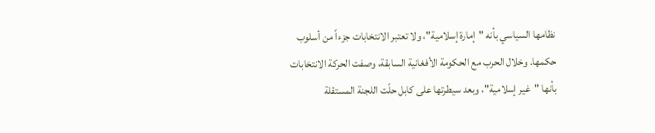نظامها السياسي بأنه "إمارة إسلامية"، ولا تعتبر الانتخابات جزءاً من أسلوب حكمها. وخلال الحرب مع الحكومة الأفغانية السابقة، وصفت الحركة الانتخابات بأنها "غير إسلامية"، وبعد سيطرتها على كابل حلّت اللجنة المستقلة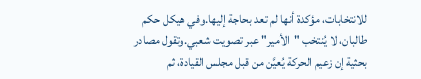للانتخابات، مؤكدة أنها لم تعد بحاجة إليها.وفي هيكل حكم طالبان، لا يُنتخب "الأمير" عبر تصويت شعبي.وتقول مصادر بحثية إن زعيم الحركة يُعيَّن من قبل مجلس القيادة، ثم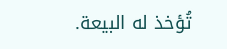تُؤخذ له البيعة.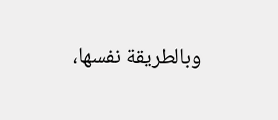وبالطريقة نفسها،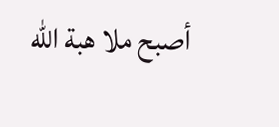أصبح ملا هبة الله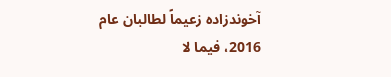آخوندزاده زعيماً لطالبان عام 2016، فيما لا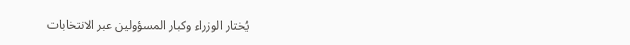يُختار الوزراء وكبار المسؤولين عبر الانتخابات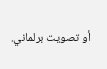أو تصويت برلماني.